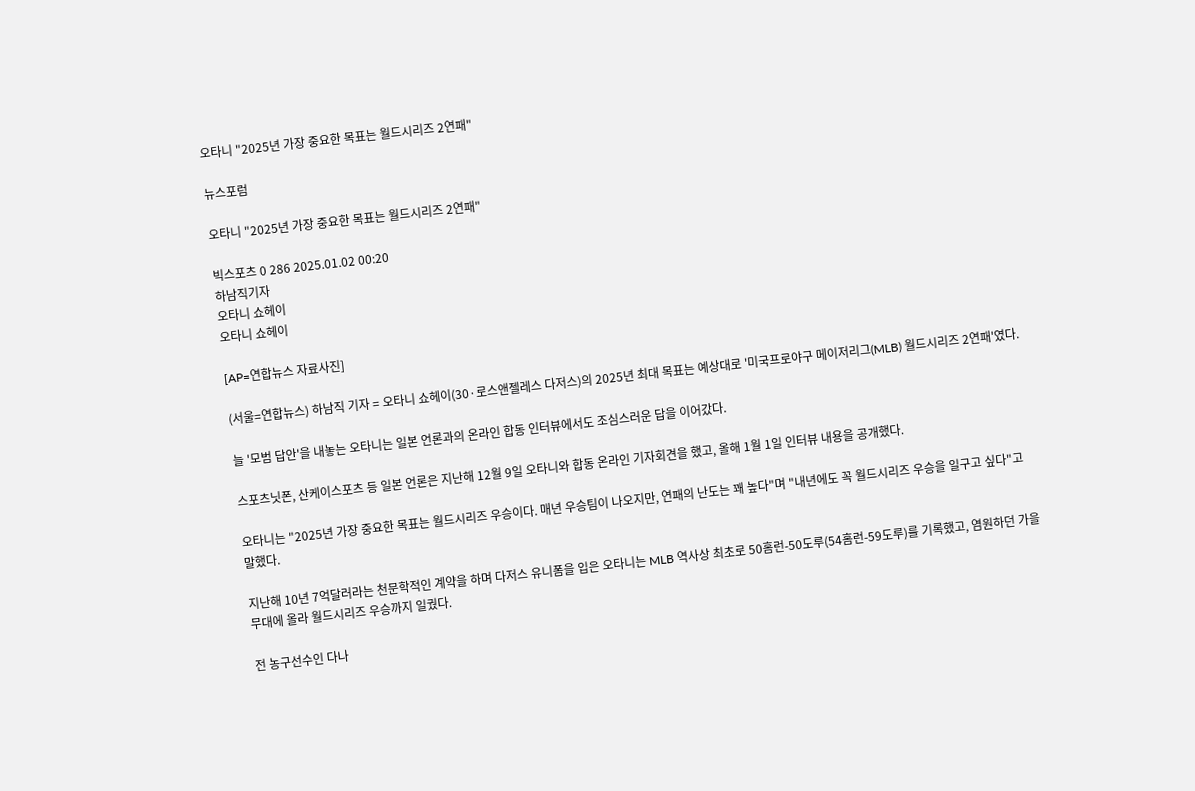오타니 "2025년 가장 중요한 목표는 월드시리즈 2연패"

뉴스포럼

오타니 "2025년 가장 중요한 목표는 월드시리즈 2연패"

빅스포츠 0 286 2025.01.02 00:20
하남직기자
오타니 쇼헤이
오타니 쇼헤이

[AP=연합뉴스 자료사진]

(서울=연합뉴스) 하남직 기자 = 오타니 쇼헤이(30·로스앤젤레스 다저스)의 2025년 최대 목표는 예상대로 '미국프로야구 메이저리그(MLB) 월드시리즈 2연패'였다.

늘 '모범 답안'을 내놓는 오타니는 일본 언론과의 온라인 합동 인터뷰에서도 조심스러운 답을 이어갔다.

스포츠닛폰, 산케이스포츠 등 일본 언론은 지난해 12월 9일 오타니와 합동 온라인 기자회견을 했고, 올해 1월 1일 인터뷰 내용을 공개했다.

오타니는 "2025년 가장 중요한 목표는 월드시리즈 우승이다. 매년 우승팀이 나오지만, 연패의 난도는 꽤 높다"며 "내년에도 꼭 월드시리즈 우승을 일구고 싶다"고 말했다.

지난해 10년 7억달러라는 천문학적인 계약을 하며 다저스 유니폼을 입은 오타니는 MLB 역사상 최초로 50홈런-50도루(54홈런-59도루)를 기록했고, 염원하던 가을무대에 올라 월드시리즈 우승까지 일궜다.

전 농구선수인 다나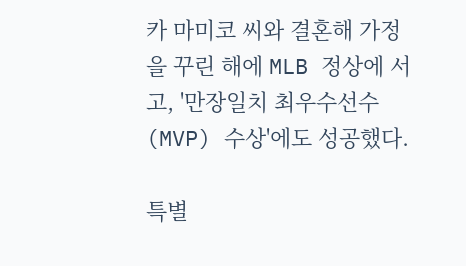카 마미코 씨와 결혼해 가정을 꾸린 해에 MLB 정상에 서고, '만장일치 최우수선수(MVP) 수상'에도 성공했다.

특별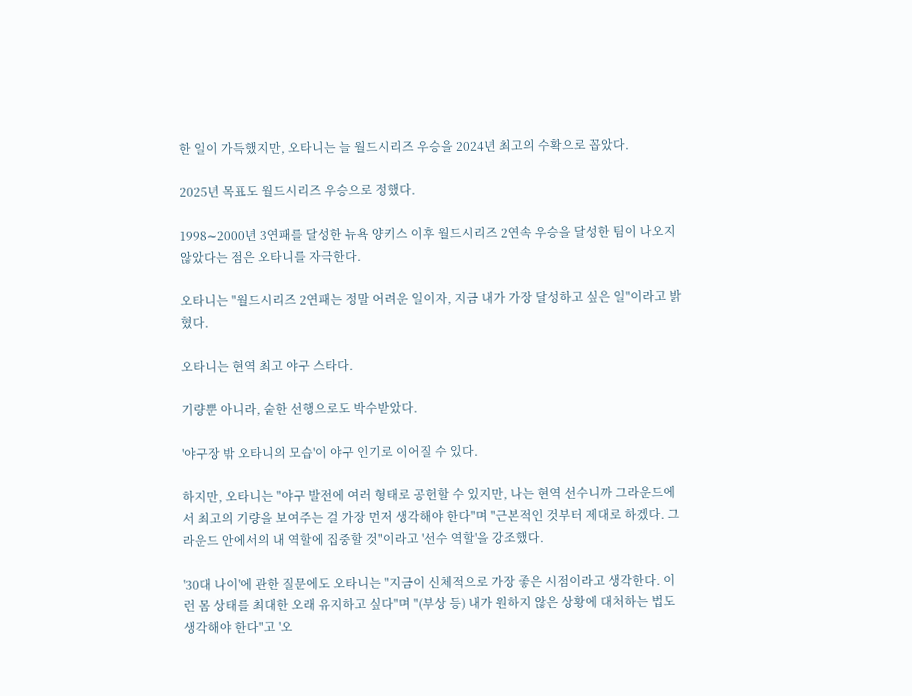한 일이 가득했지만, 오타니는 늘 월드시리즈 우승을 2024년 최고의 수확으로 꼽았다.

2025년 목표도 월드시리즈 우승으로 정했다.

1998∼2000년 3연패를 달성한 뉴욕 양키스 이후 월드시리즈 2연속 우승을 달성한 팀이 나오지 않았다는 점은 오타니를 자극한다.

오타니는 "월드시리즈 2연패는 정말 어려운 일이자, 지금 내가 가장 달성하고 싶은 일"이라고 밝혔다.

오타니는 현역 최고 야구 스타다.

기량뿐 아니라, 숱한 선행으로도 박수받았다.

'야구장 밖 오타니의 모습'이 야구 인기로 이어질 수 있다.

하지만, 오타니는 "야구 발전에 여러 형태로 공헌할 수 있지만, 나는 현역 선수니까 그라운드에서 최고의 기량을 보여주는 걸 가장 먼저 생각해야 한다"며 "근본적인 것부터 제대로 하겠다. 그라운드 안에서의 내 역할에 집중할 것"이라고 '선수 역할'을 강조했다.

'30대 나이'에 관한 질문에도 오타니는 "지금이 신체적으로 가장 좋은 시점이라고 생각한다. 이런 몸 상태를 최대한 오래 유지하고 싶다"며 "(부상 등) 내가 원하지 않은 상황에 대처하는 법도 생각해야 한다"고 '오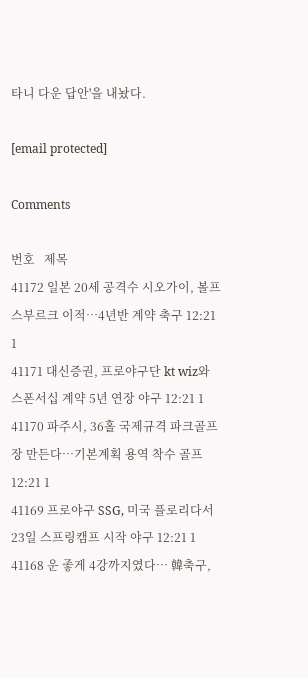타니 다운 답안'을 내놨다.

[email protected]

Comments

번호   제목
41172 일본 20세 공격수 시오가이, 볼프스부르크 이적…4년반 계약 축구 12:21 1
41171 대신증권, 프로야구단 kt wiz와 스폰서십 계약 5년 연장 야구 12:21 1
41170 파주시, 36홀 국제규격 파크골프장 만든다…기본계획 용역 착수 골프 12:21 1
41169 프로야구 SSG, 미국 플로리다서 23일 스프링캠프 시작 야구 12:21 1
41168 운 좋게 4강까지였다… 韓축구,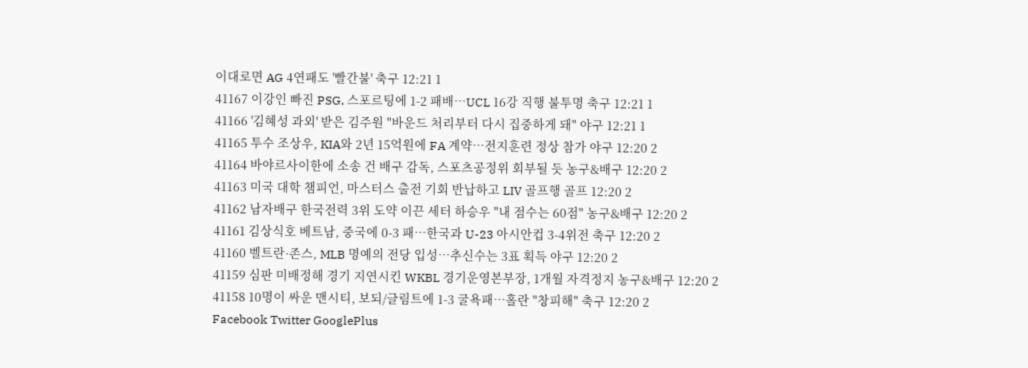이대로면 AG 4연패도 '빨간불' 축구 12:21 1
41167 이강인 빠진 PSG, 스포르팅에 1-2 패배…UCL 16강 직행 불투명 축구 12:21 1
41166 '김혜성 과외' 받은 김주원 "바운드 처리부터 다시 집중하게 돼" 야구 12:21 1
41165 투수 조상우, KIA와 2년 15억원에 FA 계약…전지훈련 정상 참가 야구 12:20 2
41164 바야르사이한에 소송 건 배구 감독, 스포츠공정위 회부될 듯 농구&배구 12:20 2
41163 미국 대학 챔피언, 마스터스 출전 기회 반납하고 LIV 골프행 골프 12:20 2
41162 남자배구 한국전력 3위 도약 이끈 세터 하승우 "내 점수는 60점" 농구&배구 12:20 2
41161 김상식호 베트남, 중국에 0-3 패…한국과 U-23 아시안컵 3-4위전 축구 12:20 2
41160 벨트란·존스, MLB 명예의 전당 입성…추신수는 3표 획득 야구 12:20 2
41159 심판 미배정해 경기 지연시킨 WKBL 경기운영본부장, 1개월 자격정지 농구&배구 12:20 2
41158 10명이 싸운 맨시티, 보되/글림트에 1-3 굴욕패…홀란 "창피해" 축구 12:20 2
Facebook Twitter GooglePlus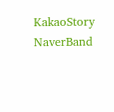KakaoStory NaverBand